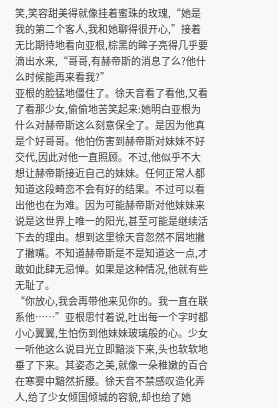笑,笑容甜美得就像挂着蜜珠的玫瑰,“她是我的第二个客人,我和她聊得很开心,”接着无比期待地看向亚根,棕黑的眸子亮得几乎要滴出水来,“哥哥,有赫帝斯的消息了么?他什么时候能再来看我?”
亚根的脸猛地僵住了。徐天音看了看他,又看了看那少女,偷偷地苦笑起来:她明白亚根为什么对赫帝斯这么刻意保全了。是因为他真是个好哥哥。他怕伤害到赫帝斯对妹妹不好交代,因此对他一直照顾。不过,他似乎不大想让赫帝斯接近自己的妹妹。任何正常人都知道这段畸恋不会有好的结果。不过可以看出他也在为难。因为可能赫帝斯对他妹妹来说是这世界上唯一的阳光,甚至可能是继续活下去的理由。想到这里徐天音忽然不屑地撇了撇嘴。不知道赫帝斯是不是知道这一点,才敢如此肆无忌惮。如果是这种情况,他就有些无耻了。
“你放心,我会再带他来见你的。我一直在联系他……”亚根思忖着说,吐出每一个字时都小心翼翼,生怕伤到他妹妹玻璃般的心。少女一听他这么说目光立即黯淡下来,头也软软地垂了下来。其姿态之美,就像一朵稚嫩的百合在寒雾中黯然折腰。徐天音不禁感叹造化弄人,给了少女倾国倾城的容貌,却也给了她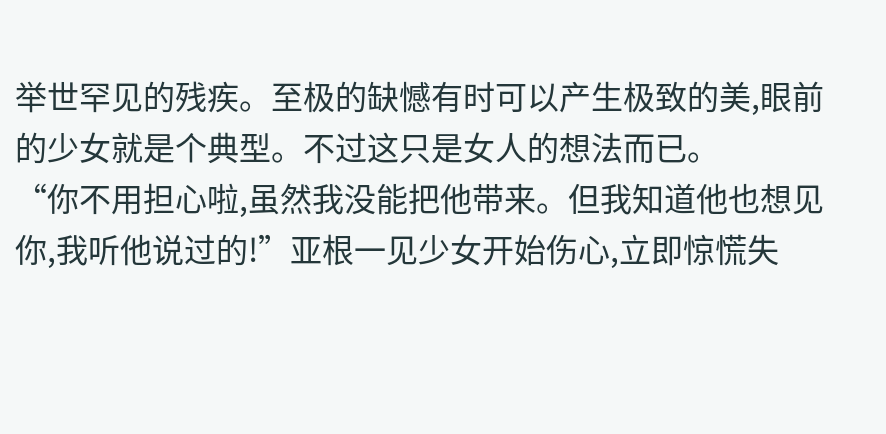举世罕见的残疾。至极的缺憾有时可以产生极致的美,眼前的少女就是个典型。不过这只是女人的想法而已。
“你不用担心啦,虽然我没能把他带来。但我知道他也想见你,我听他说过的!”亚根一见少女开始伤心,立即惊慌失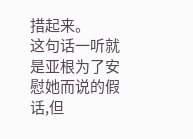措起来。
这句话一听就是亚根为了安慰她而说的假话,但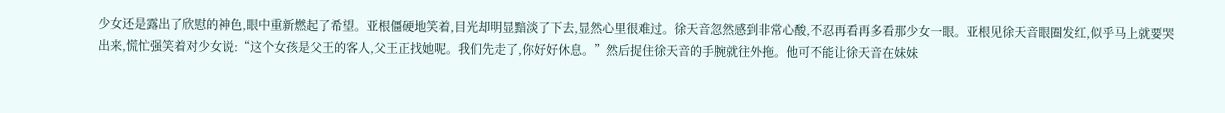少女还是露出了欣慰的神色,眼中重新燃起了希望。亚根僵硬地笑着,目光却明显黯淡了下去,显然心里很难过。徐天音忽然感到非常心酸,不忍再看再多看那少女一眼。亚根见徐天音眼圈发红,似乎马上就要哭出来,慌忙强笑着对少女说:“这个女孩是父王的客人,父王正找她呢。我们先走了,你好好休息。”然后捉住徐天音的手腕就往外拖。他可不能让徐天音在妹妹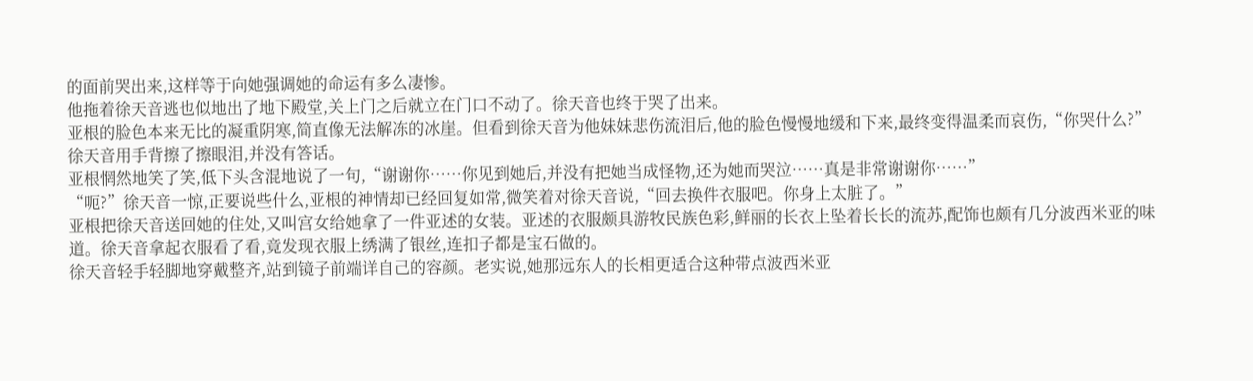的面前哭出来,这样等于向她强调她的命运有多么凄惨。
他拖着徐天音逃也似地出了地下殿堂,关上门之后就立在门口不动了。徐天音也终于哭了出来。
亚根的脸色本来无比的凝重阴寒,简直像无法解冻的冰崖。但看到徐天音为他妹妹悲伤流泪后,他的脸色慢慢地缓和下来,最终变得温柔而哀伤,“你哭什么?”
徐天音用手背擦了擦眼泪,并没有答话。
亚根惘然地笑了笑,低下头含混地说了一句,“谢谢你……你见到她后,并没有把她当成怪物,还为她而哭泣……真是非常谢谢你……”
“呃?”徐天音一惊,正要说些什么,亚根的神情却已经回复如常,微笑着对徐天音说,“回去换件衣服吧。你身上太脏了。”
亚根把徐天音送回她的住处,又叫宫女给她拿了一件亚述的女装。亚述的衣服颇具游牧民族色彩,鲜丽的长衣上坠着长长的流苏,配饰也颇有几分波西米亚的味道。徐天音拿起衣服看了看,竟发现衣服上绣满了银丝,连扣子都是宝石做的。
徐天音轻手轻脚地穿戴整齐,站到镜子前端详自己的容颜。老实说,她那远东人的长相更适合这种带点波西米亚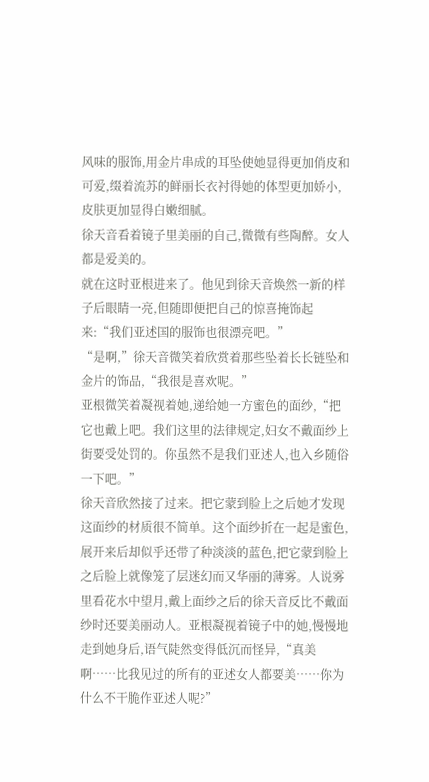风味的服饰,用金片串成的耳坠使她显得更加俏皮和可爱,缀着流苏的鲜丽长衣衬得她的体型更加娇小,皮肤更加显得白嫩细腻。
徐天音看着镜子里美丽的自己,微微有些陶醉。女人都是爱美的。
就在这时亚根进来了。他见到徐天音焕然一新的样子后眼睛一亮,但随即便把自己的惊喜掩饰起来:“我们亚述国的服饰也很漂亮吧。”
“是啊,”徐天音微笑着欣赏着那些坠着长长链坠和金片的饰品,“我很是喜欢呢。”
亚根微笑着凝视着她,递给她一方蜜色的面纱,“把它也戴上吧。我们这里的法律规定,妇女不戴面纱上街要受处罚的。你虽然不是我们亚述人,也入乡随俗一下吧。”
徐天音欣然接了过来。把它蒙到脸上之后她才发现这面纱的材质很不简单。这个面纱折在一起是蜜色,展开来后却似乎还带了种淡淡的蓝色,把它蒙到脸上之后脸上就像笼了层迷幻而又华丽的薄雾。人说雾里看花水中望月,戴上面纱之后的徐天音反比不戴面纱时还要美丽动人。亚根凝视着镜子中的她,慢慢地走到她身后,语气陡然变得低沉而怪异,“真美啊……比我见过的所有的亚述女人都要美……你为什么不干脆作亚述人呢?”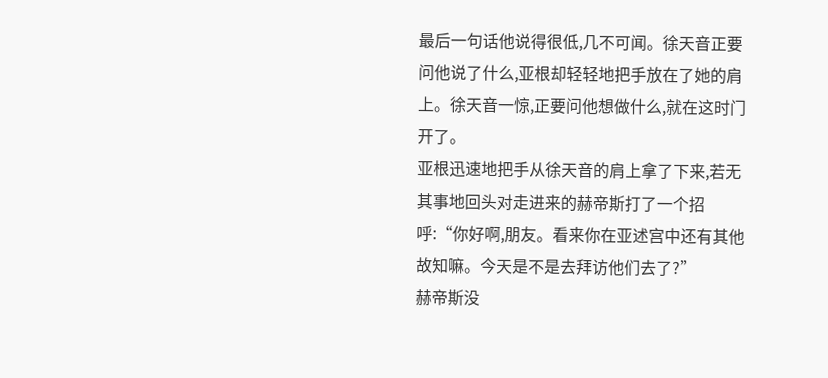最后一句话他说得很低,几不可闻。徐天音正要问他说了什么,亚根却轻轻地把手放在了她的肩上。徐天音一惊,正要问他想做什么,就在这时门开了。
亚根迅速地把手从徐天音的肩上拿了下来,若无其事地回头对走进来的赫帝斯打了一个招呼:“你好啊,朋友。看来你在亚述宫中还有其他故知嘛。今天是不是去拜访他们去了?”
赫帝斯没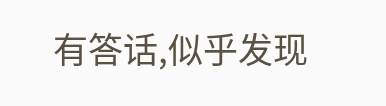有答话,似乎发现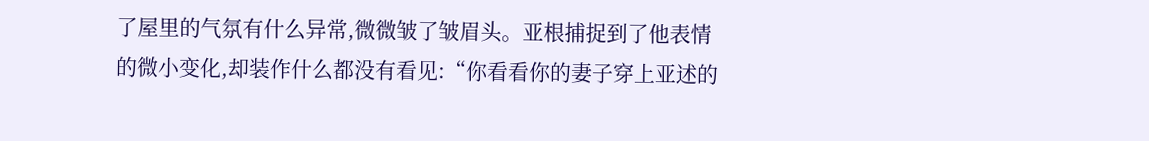了屋里的气氛有什么异常,微微皱了皱眉头。亚根捕捉到了他表情的微小变化,却装作什么都没有看见:“你看看你的妻子穿上亚述的